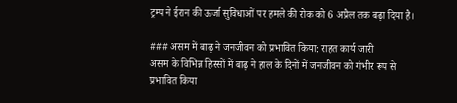ट्रम्प ने ईरान की ऊर्जा सुविधाओं पर हमले की रोक को 6 अप्रैल तक बढ़ा दिया है।

### असम में बाढ़ ने जनजीवन को प्रभावित किया: राहत कार्य जारी
असम के विभिन्न हिस्सों में बाढ़ ने हाल के दिनों में जनजीवन को गंभीर रूप से प्रभावित किया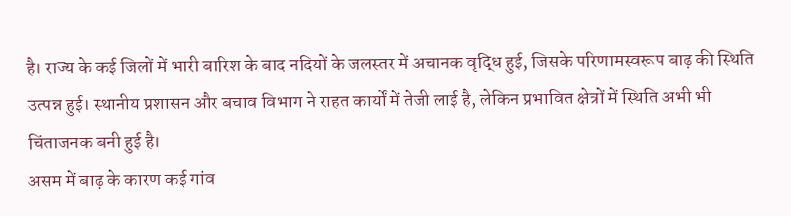है। राज्य के कई जिलों में भारी बारिश के बाद नदियों के जलस्तर में अचानक वृद्धि हुई, जिसके परिणामस्वरूप बाढ़ की स्थिति उत्पन्न हुई। स्थानीय प्रशासन और बचाव विभाग ने राहत कार्यों में तेजी लाई है, लेकिन प्रभावित क्षेत्रों में स्थिति अभी भी चिंताजनक बनी हुई है।
असम में बाढ़ के कारण कई गांव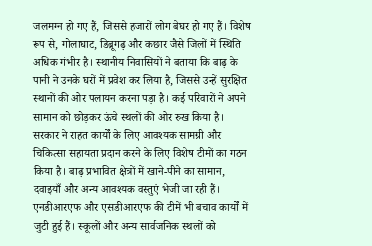जलमग्न हो गए हैं, जिससे हजारों लोग बेघर हो गए हैं। विशेष रूप से, गोलाघाट, डिब्रूगढ़ और कछार जैसे जिलों में स्थिति अधिक गंभीर है। स्थानीय निवासियों ने बताया कि बाढ़ के पानी ने उनके घरों में प्रवेश कर लिया है, जिससे उन्हें सुरक्षित स्थानों की ओर पलायन करना पड़ा है। कई परिवारों ने अपने सामान को छोड़कर ऊंचे स्थलों की ओर रुख किया है।
सरकार ने राहत कार्यों के लिए आवश्यक सामग्री और चिकित्सा सहायता प्रदान करने के लिए विशेष टीमों का गठन किया है। बाढ़ प्रभावित क्षेत्रों में खाने-पीने का सामान, दवाइयाँ और अन्य आवश्यक वस्तुएं भेजी जा रही हैं। एनडीआरएफ और एसडीआरएफ की टीमें भी बचाव कार्यों में जुटी हुई हैं। स्कूलों और अन्य सार्वजनिक स्थलों को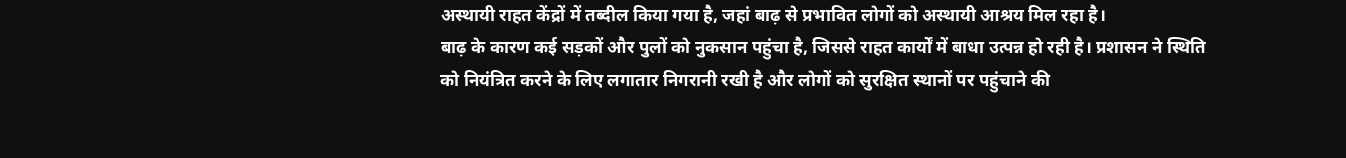अस्थायी राहत केंद्रों में तब्दील किया गया है, जहां बाढ़ से प्रभावित लोगों को अस्थायी आश्रय मिल रहा है।
बाढ़ के कारण कई सड़कों और पुलों को नुकसान पहुंचा है, जिससे राहत कार्यों में बाधा उत्पन्न हो रही है। प्रशासन ने स्थिति को नियंत्रित करने के लिए लगातार निगरानी रखी है और लोगों को सुरक्षित स्थानों पर पहुंचाने की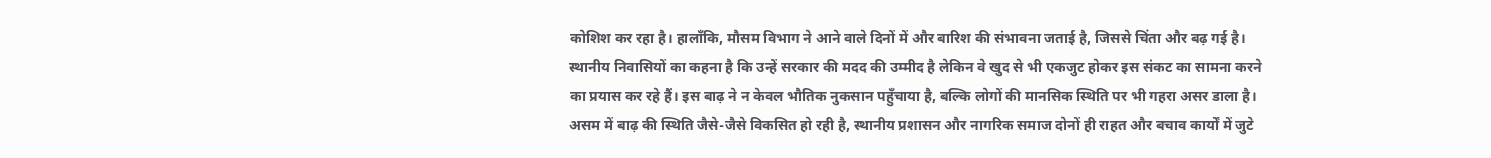कोशिश कर रहा है। हालाँकि, मौसम विभाग ने आने वाले दिनों में और बारिश की संभावना जताई है, जिससे चिंता और बढ़ गई है।
स्थानीय निवासियों का कहना है कि उन्हें सरकार की मदद की उम्मीद है लेकिन वे खुद से भी एकजुट होकर इस संकट का सामना करने का प्रयास कर रहे हैं। इस बाढ़ ने न केवल भौतिक नुकसान पहुँचाया है, बल्कि लोगों की मानसिक स्थिति पर भी गहरा असर डाला है।
असम में बाढ़ की स्थिति जैसे-जैसे विकसित हो रही है, स्थानीय प्रशासन और नागरिक समाज दोनों ही राहत और बचाव कार्यों में जुटे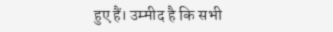हुए हैं। उम्मीद है कि सभी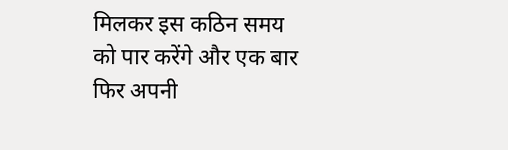मिलकर इस कठिन समय को पार करेंगे और एक बार फिर अपनी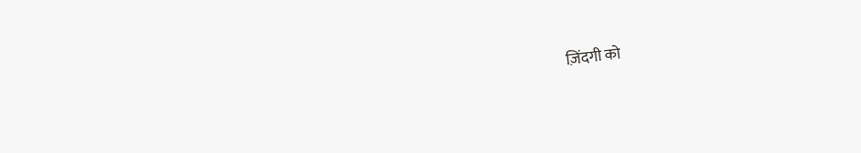ज़िंदगी को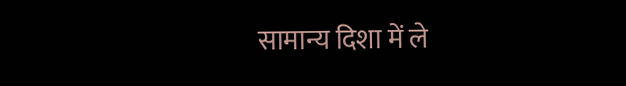सामान्य दिशा में ले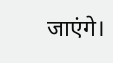जाएंगे।